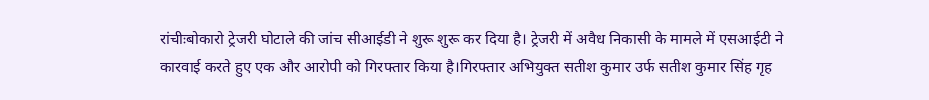रांचीःबोकारो ट्रेजरी घोटाले की जांच सीआईडी ने शुरू शुरू कर दिया है। ट्रेजरी में अवैध निकासी के मामले में एसआईटी ने कारवाई करते हुए एक और आरोपी को गिरफ्तार किया है।गिरफ्तार अभियुक्त सतीश कुमार उर्फ सतीश कुमार सिंह गृह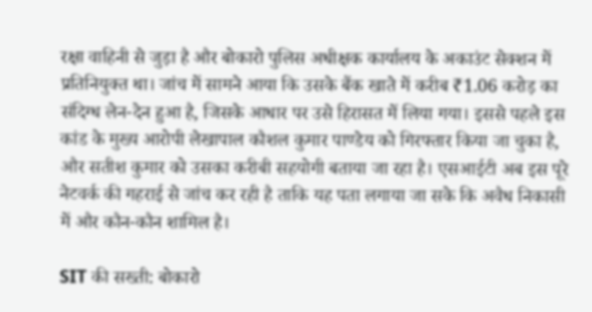रक्षा वाहिनी से जुड़ा है और बोकारो पुलिस अधीक्षक कार्यालय के अकाउंट सेक्शन में प्रतिनियुक्त था। जांच में सामने आया कि उसके बैंक खाते में करीब ₹1.06 करोड़ का संदिग्ध लेन-देन हुआ है, जिसके आधार पर उसे हिरासत में लिया गया। इससे पहले इस कांड के मुख्य आरोपी लेखापाल कौशल कुमार पाण्डेय को गिरफ्तार किया जा चुका है, और सतीश कुमार को उसका करीबी सहयोगी बताया जा रहा है। एसआईटी अब इस पूरे नेटवर्क की गहराई से जांच कर रही है ताकि यह पता लगाया जा सके कि अवैध निकासी में और कौन-कौन शामिल है।

SIT की सख्ती: बोकारो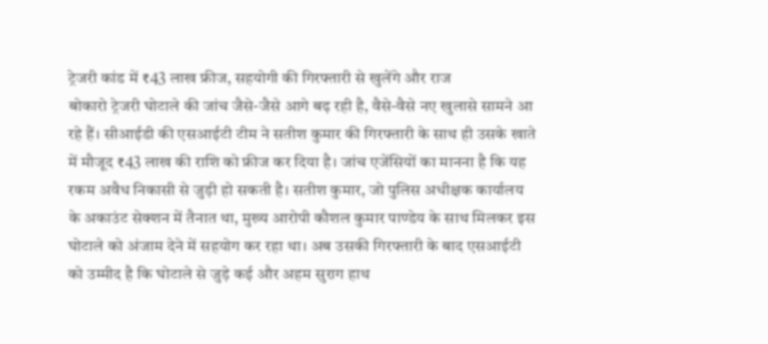ट्रेजरी कांड में ₹43 लाख फ्रीज, सहयोगी की गिरफ्तारी से खुलेंगे और राज
बोकारो ट्रेजरी घोटाले की जांच जैसे-जैसे आगे बढ़ रही है, वैसे-वैसे नए खुलासे सामने आ रहे हैं। सीआईडी की एसआईटी टीम ने सतीश कुमार की गिरफ्तारी के साथ ही उसके खाते में मौजूद ₹43 लाख की राशि को फ्रीज कर दिया है। जांच एजेंसियों का मानना है कि यह रकम अवैध निकासी से जुड़ी हो सकती है। सतीश कुमार, जो पुलिस अधीक्षक कार्यालय के अकाउंट सेक्शन में तैनात था, मुख्य आरोपी कौशल कुमार पाण्डेय के साथ मिलकर इस घोटाले को अंजाम देने में सहयोग कर रहा था। अब उसकी गिरफ्तारी के बाद एसआईटी को उम्मीद है कि घोटाले से जुड़े कई और अहम सुराग हाथ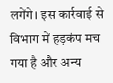लगेंगे। इस कार्रवाई से विभाग में हड़कंप मच गया है और अन्य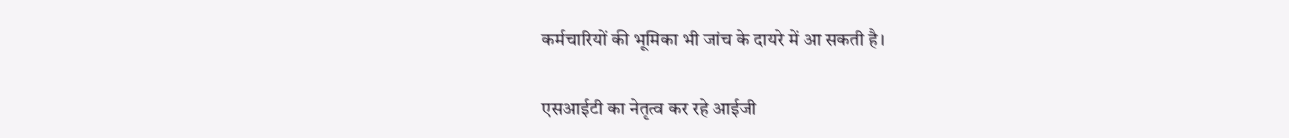कर्मचारियों की भूमिका भी जांच के दायरे में आ सकती है।

एसआईटी का नेतृत्व कर रहे आईजी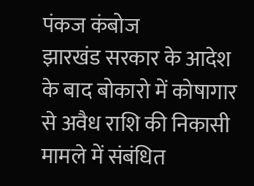पंकज कंबोज
झारखंड सरकार के आदेश के बाद बोकारो में कोषागार से अवैध राशि की निकासी मामले में संबंधित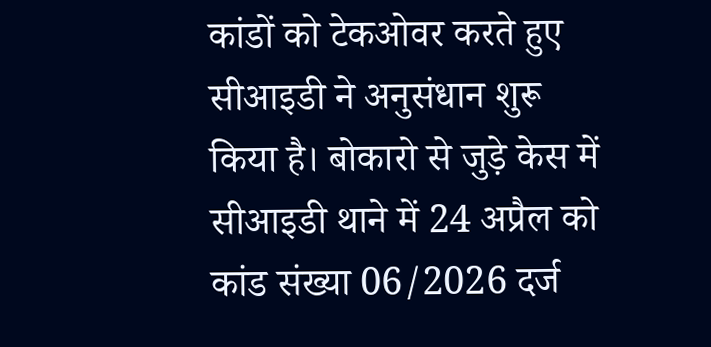कांडों को टेकओवर करते हुए सीआइडी ने अनुसंधान शुरू किया है। बोकारो से जुड़े केस में सीआइडी थाने में 24 अप्रैल को कांड संख्या 06/2026 दर्ज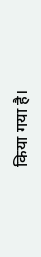किया गया है।